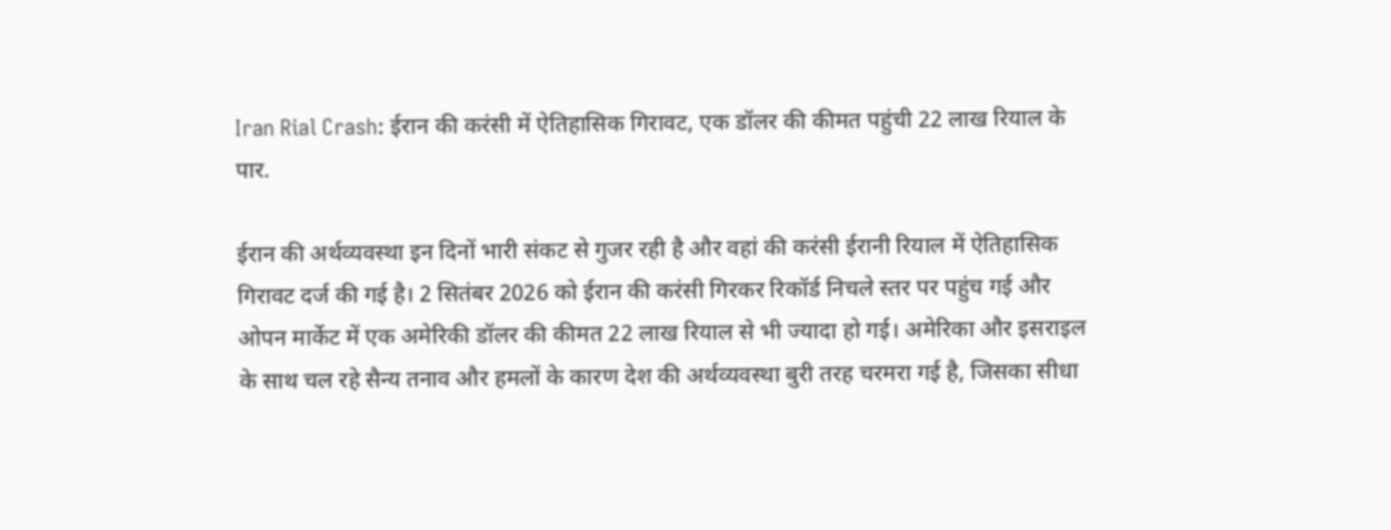Iran Rial Crash: ईरान की करंसी में ऐतिहासिक गिरावट, एक डॉलर की कीमत पहुंची 22 लाख रियाल के पार.

ईरान की अर्थव्यवस्था इन दिनों भारी संकट से गुजर रही है और वहां की करंसी ईरानी रियाल में ऐतिहासिक गिरावट दर्ज की गई है। 2 सितंबर 2026 को ईरान की करंसी गिरकर रिकॉर्ड निचले स्तर पर पहुंच गई और ओपन मार्केट में एक अमेरिकी डॉलर की कीमत 22 लाख रियाल से भी ज्यादा हो गई। अमेरिका और इसराइल के साथ चल रहे सैन्य तनाव और हमलों के कारण देश की अर्थव्यवस्था बुरी तरह चरमरा गई है, जिसका सीधा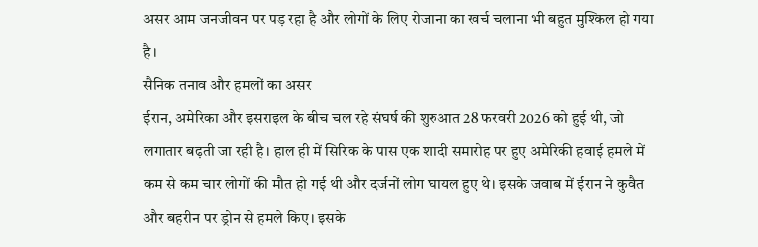असर आम जनजीवन पर पड़ रहा है और लोगों के लिए रोजाना का खर्च चलाना भी बहुत मुश्किल हो गया है।
सैनिक तनाव और हमलों का असर
ईरान, अमेरिका और इसराइल के बीच चल रहे संघर्ष की शुरुआत 28 फरवरी 2026 को हुई थी, जो लगातार बढ़ती जा रही है। हाल ही में सिरिक के पास एक शादी समारोह पर हुए अमेरिकी हवाई हमले में कम से कम चार लोगों की मौत हो गई थी और दर्जनों लोग घायल हुए थे। इसके जवाब में ईरान ने कुवैत और बहरीन पर ड्रोन से हमले किए। इसके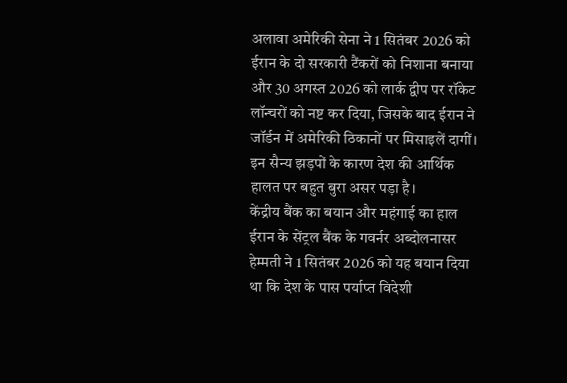अलावा अमेरिकी सेना ने 1 सितंबर 2026 को ईरान के दो सरकारी टैंकरों को निशाना बनाया और 30 अगस्त 2026 को लार्क द्वीप पर रॉकेट लॉन्चरों को नष्ट कर दिया, जिसके बाद ईरान ने जॉर्डन में अमेरिकी ठिकानों पर मिसाइलें दागीं। इन सैन्य झड़पों के कारण देश की आर्थिक हालत पर बहुत बुरा असर पड़ा है।
केंद्रीय बैंक का बयान और महंगाई का हाल
ईरान के सेंट्रल बैंक के गवर्नर अब्दोलनासर हेम्मती ने 1 सितंबर 2026 को यह बयान दिया था कि देश के पास पर्याप्त विदेशी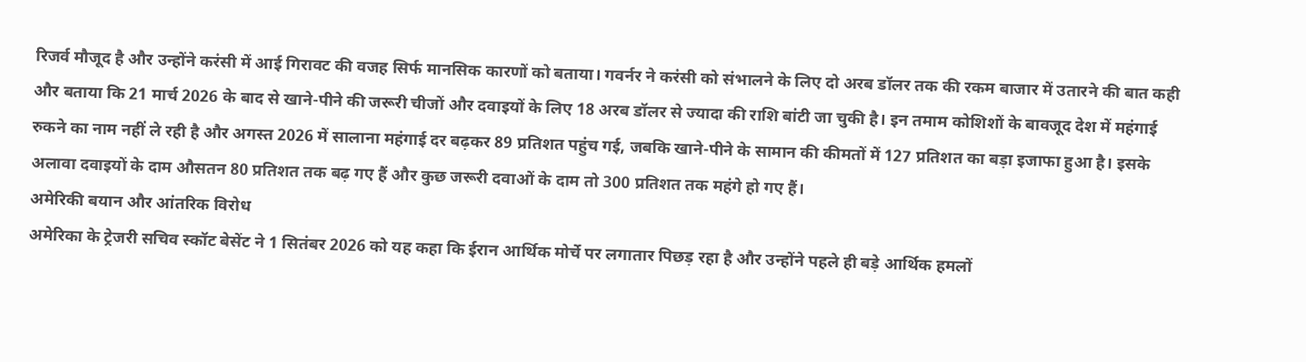रिजर्व मौजूद है और उन्होंने करंसी में आई गिरावट की वजह सिर्फ मानसिक कारणों को बताया। गवर्नर ने करंसी को संभालने के लिए दो अरब डॉलर तक की रकम बाजार में उतारने की बात कही और बताया कि 21 मार्च 2026 के बाद से खाने-पीने की जरूरी चीजों और दवाइयों के लिए 18 अरब डॉलर से ज्यादा की राशि बांटी जा चुकी है। इन तमाम कोशिशों के बावजूद देश में महंगाई रुकने का नाम नहीं ले रही है और अगस्त 2026 में सालाना महंगाई दर बढ़कर 89 प्रतिशत पहुंच गई, जबकि खाने-पीने के सामान की कीमतों में 127 प्रतिशत का बड़ा इजाफा हुआ है। इसके अलावा दवाइयों के दाम औसतन 80 प्रतिशत तक बढ़ गए हैं और कुछ जरूरी दवाओं के दाम तो 300 प्रतिशत तक महंगे हो गए हैं।
अमेरिकी बयान और आंतरिक विरोध
अमेरिका के ट्रेजरी सचिव स्कॉट बेसेंट ने 1 सितंबर 2026 को यह कहा कि ईरान आर्थिक मोर्चे पर लगातार पिछड़ रहा है और उन्होंने पहले ही बड़े आर्थिक हमलों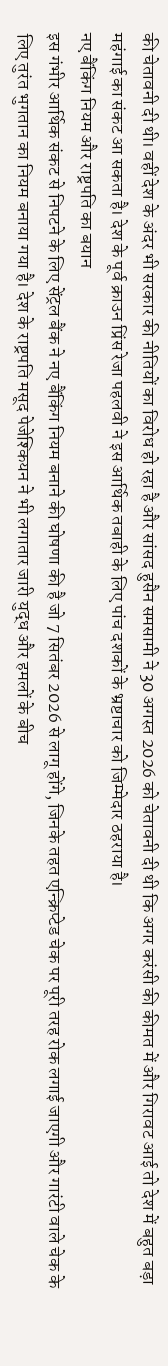की चेतावनी दी थी। वहीं देश के अंदर भी सरकार की नीतियों का विरोध हो रहा है और सांसद हुसैन समसामी ने 30 अगस्त 2026 को चेतावनी दी थी कि अगर करंसी की कीमत में और गिरावट आई तो देश में बहुत बड़ा महंगाई का संकट आ सकता है। देश के पूर्व क्राउन प्रिंस रेजा पहलवी ने इस आर्थिक तबाही के लिए पांच दशकों के भ्रष्टाचार को जिम्मेदार ठहराया है।
नए बैंकिंग नियम और राष्ट्रपति का बयान
इस गंभीर आर्थिक संकट से निपटने के लिए सेंट्रल बैंक ने नए बैंकिंग नियम बनाने की घोषणा की है जो 7 सितंबर 2026 से लागू होंगे, जिनके तहत एन्क्रिप्टेड चेक पर पूरी तरह रोक लगाई जाएगी और गारंटी वाले चेक के लिए तुरंत भुगतान का नियम बनाया गया है। देश के राष्ट्रपति मसूद पेजेश्कियन ने भी लगातार जारी युद्ध और हमलों के बीच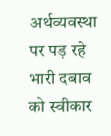अर्थव्यवस्था पर पड़ रहे भारी दबाव को स्वीकार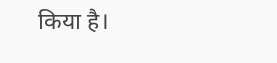किया है।